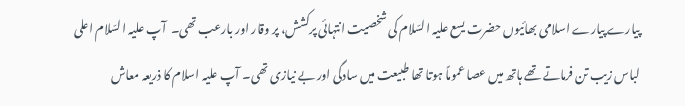پیارے پیارے اسلامی بھائیوں حضرت یسع علیہ السّلام کی شخصیت انتہائی پرکشش، پر وقار اور بارعب تھی۔  آپ علیہ السّلام اعلی لباس زیب تن فرماتے تھے ہاتھ میں عصا عموماً ہوتا تھا طبیعت میں سادگی اور بے نیازی تھی۔ آپ علیہ اسلام کا ذریعہ معاش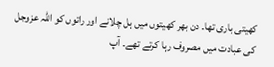کھیتی باری تھا۔ دن بھر کھیتوں میں ہل چلانے اور راتوں کو اللہ عزوجل کی عبادت میں مصروف رہا کرتے تھے۔ آپ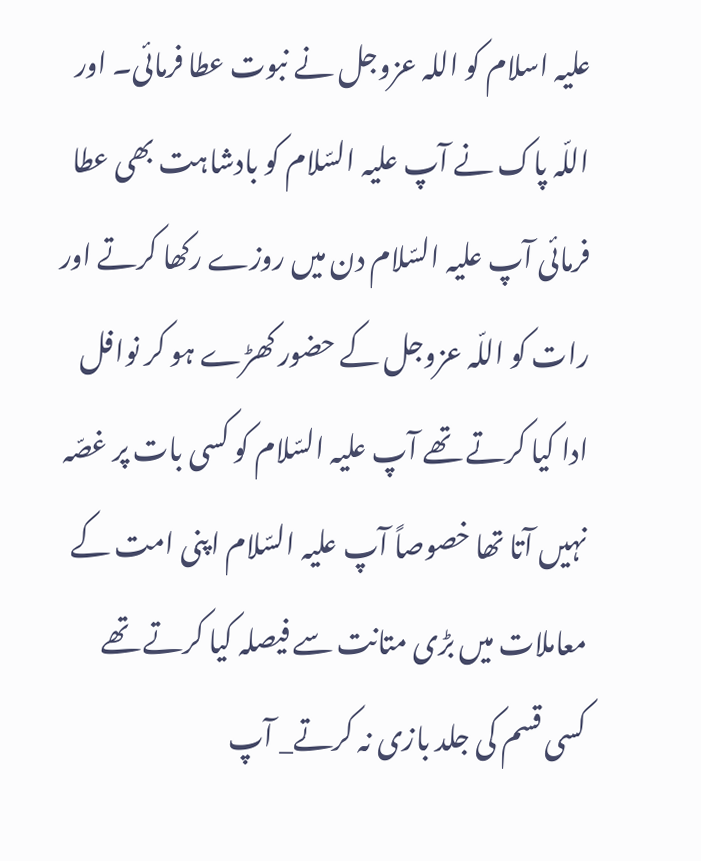علیہ اسلام کو اللہ عزوجل نے نبوت عطا فرمائی۔ اور اللّہ پاک نے آپ علیہ السّلام کو بادشاہت بھی عطا فرمائی آپ علیہ السّلام دن میں روزے رکھا کرتے اور رات کو اللّہ عزوجل کے حضور کھڑے ہو کر نوافل ادا کیا کرتے تھے آپ علیہ السّلام کو کسی بات پر غصّہ نہیں آتا تھا خصوصاً آپ علیہ السّلام اپنی امت کے معاملات میں بڑی متانت سے فیصلہ کیا کرتے تھے کسی قسم کی جلد بازی نہ کرتے_ آپ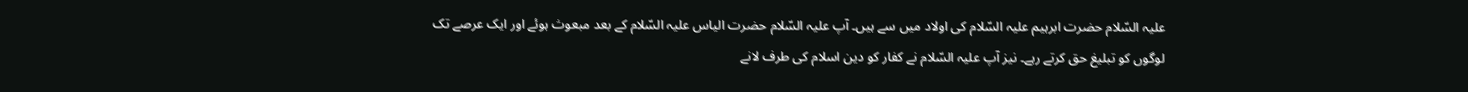علیہ السّلام حضرت ابرہیم علیہ السّلام کی اولاد میں سے ہیں۔ آپ علیہ السّلام حضرت الیاس علیہ السّلام کے بعد مبعوث ہوئے اور ایک عرصے تک لوگوں کو تبلیغ حق کرتے رہے۔ نیز آپ علیہ السّلام نے کفار کو دین اسلام کی طرف لانے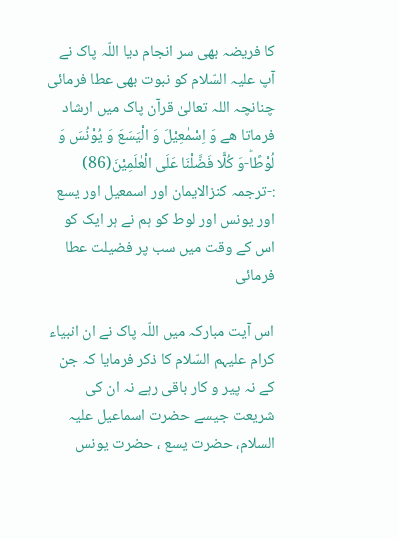کا فریضہ بھی سر انجام دیا اللّہ پاک نے آپ علیہ السّلام کو نبوت بھی عطا فرمائی چنانچہ اللہ تعالیٰ قرآن پاک میں ارشاد فرماتا ھے وَ اِسْمٰعِیْلَ وَ الْیَسَعَ وَ یُوْنُسَ وَ لُوْطًاؕ-وَ كُلًّا فَضَّلْنَا عَلَى الْعٰلَمِیْنَ(86) :-ترجمہ کنزالایمان اور اسمعیل اور یسع اور یونس اور لوط کو ہم نے ہر ایک کو اس کے وقت میں سب پر فضیلت عطا فرمائی

اس آیت مبارکہ میں اللّہ پاک نے ان انبیاء کرام علیہم السّلام کا ذکر فرمایا کہ جن کے نہ پیر و کار باقی رہے نہ ان کی شریعت جیسے حضرت اسماعیل علیہ السلام، حضرت یسع ، حضرت یونس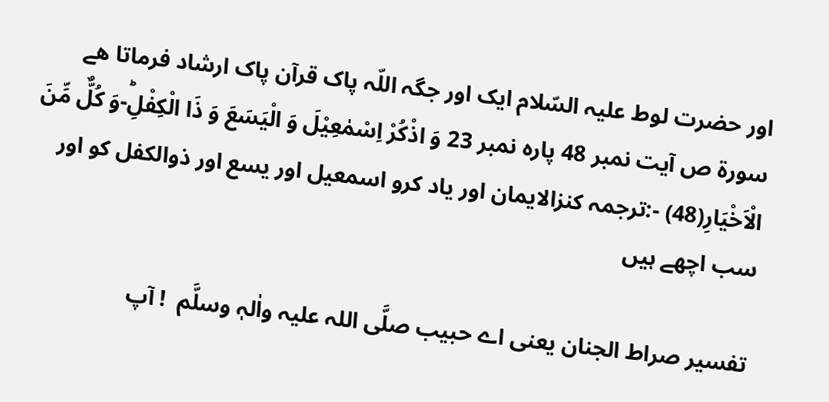اور حضرت لوط علیہ السّلام ایک اور جگہ اللّہ پاک قرآن پاک ارشاد فرماتا ھے سورۃ ص آیت نمبر 48 پارہ نمبر 23 وَ اذْكُرْ اِسْمٰعِیْلَ وَ الْیَسَعَ وَ ذَا الْكِفْلِؕ-وَ كُلٌّ مِّنَ الْاَخْیَارِ(48) -:ترجمہ کنزالایمان اور یاد کرو اسمعیل اور یسع اور ذوالکفل کو اور سب اچھے ہیں

تفسیر صراط الجنان یعنی اے حبیب صلَّی اللہ علیہ واٰلہٖ وسلَّم  ! آپ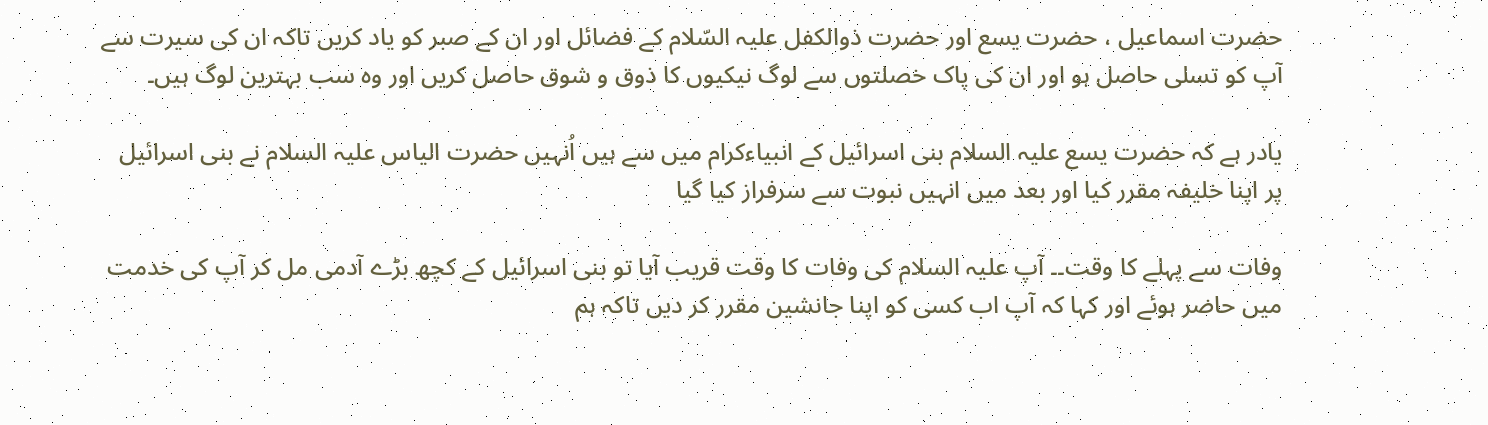حضرت اسماعیل ، حضرت یسع اور حضرت ذوالکفل علیہ السّلام کے فضائل اور ان کے صبر کو یاد کریں تاکہ ان کی سیرت سے آپ کو تسلی حاصل ہو اور ان کی پاک خصلتوں سے لوگ نیکیوں کا ذوق و شوق حاصل کریں اور وہ سب بہترین لوگ ہیں۔

یادر ہے کہ حضرت یسع علیہ السلام بنی اسرائیل کے انبیاءکرام میں سے ہیں اُنہیں حضرت الیاس علیہ السلام نے بنی اسرائیل پر اپنا خلیفہ مقرر کیا اور بعد میں انہیں نبوت سے سرفراز کیا گیا

وفات سے پہلے کا وقت۔۔ آپ علیہ السلام کی وفات کا وقت قریب آیا تو بنی اسرائیل کے کچھ بڑے آدمی مل کر آپ کی خدمت میں حاضر ہوئے اور کہا کہ آپ اب کسی کو اپنا جانشین مقرر کر دیں تاکہ ہم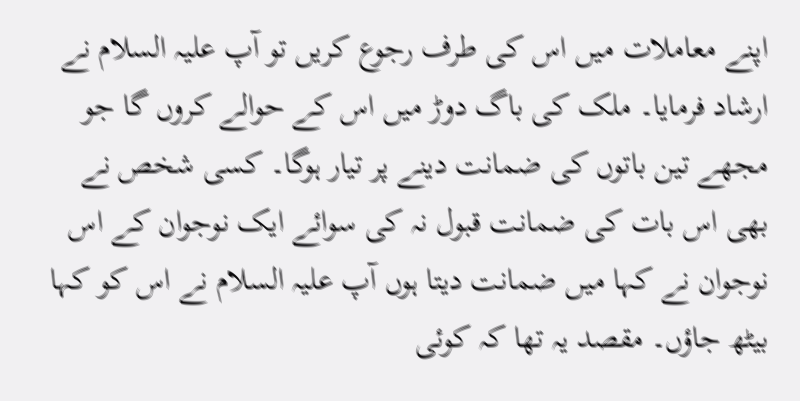اپنے معاملات میں اس کی طرف رجوع کریں تو آپ علیہ السلام نے ارشاد فرمایا۔ ملک کی باگ دوڑ میں اس کے حوالے کروں گا جو مجھے تین باتوں کی ضمانت دینے پر تیار ہوگا۔ کسی شخص نے بھی اس بات کی ضمانت قبول نہ کی سوائے ایک نوجوان کے اس نوجوان نے کہا میں ضمانت دیتا ہوں آپ علیہ السلام نے اس کو کہا بیٹھ جاؤں۔ مقصد یہ تھا کہ کوئی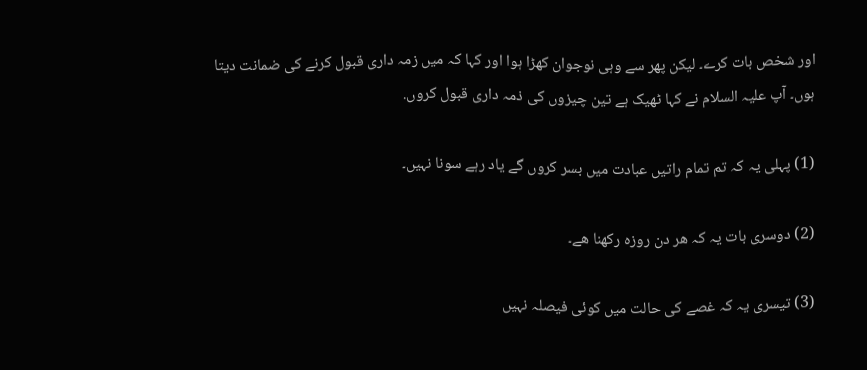اور شخص بات کرے۔ لیکن پھر سے وہی نوجوان کھڑا ہوا اور کہا کہ میں زمہ داری قبول کرنے کی ضمانت دیتا ہوں۔ آپ علیہ السلام نے کہا ٹھیک ہے تین چیزوں کی ذمہ داری قبول کروں.

(1) پہلی یہ کہ تم تمام راتیں عبادت میں بسر کروں گے یاد رہے سونا نہیں۔

(2) دوسری بات یہ کہ ھر دن روزہ رکھنا ھے۔

(3) تیسری یہ کہ غصے کی حالت میں کوئی فیصلہ نہیں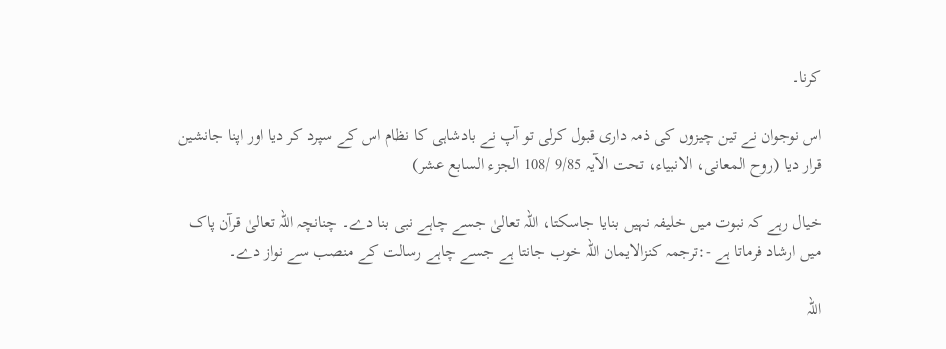کرنا۔

اس نوجوان نے تین چیزوں کی ذمہ داری قبول کرلی تو آپ نے بادشاہی کا نظام اس کے سپرد کر دیا اور اپنا جانشین قرار دیا (روح المعانی، الانبیاء، تحت الآیہ 9/85 /108 الجزء السابع عشر)

خیال رہے کہ نبوت میں خلیفہ نہیں بنایا جاسکتا، اللہ تعالیٰ جسے چاہے نبی بنا دے۔ چنانچہ اللہ تعالیٰ قرآن پاک میں ارشاد فرماتا ہے -:ترجمہ کنزالایمان اللہ خوب جانتا ہے جسے چاہے رسالت کے منصب سے نواز دے۔

اللہ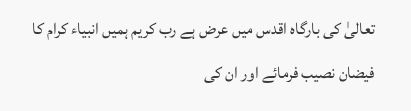تعالیٰ کی بارگاہ اقدس میں عرض ہے رب کریم ہمیں انبیاء کرام کا فیضان نصیب فرمائے اور ان کی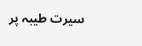سیرت طیبہ پر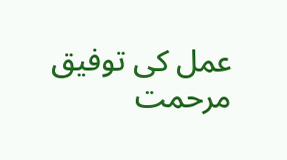عمل کی توفیق مرحمت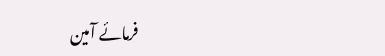فرمائے آمین